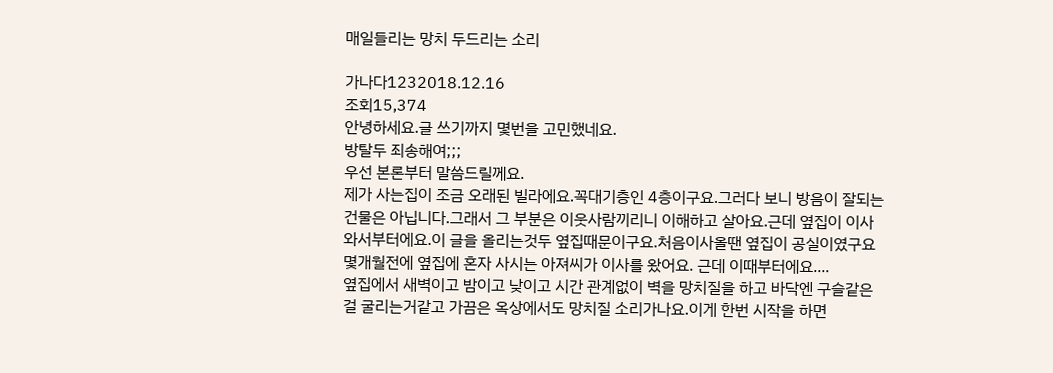매일들리는 망치 두드리는 소리

가나다1232018.12.16
조회15,374
안녕하세요.글 쓰기까지 몇번을 고민했네요.
방탈두 죄송해여;;;
우선 본론부터 말씀드릴께요.
제가 사는집이 조금 오래된 빌라에요.꼭대기층인 4층이구요.그러다 보니 방음이 잘되는 건물은 아닙니다.그래서 그 부분은 이웃사람끼리니 이해하고 살아요.근데 옆집이 이사와서부터에요.이 글을 올리는것두 옆집때문이구요.처음이사올땐 옆집이 공실이였구요 몇개월전에 옆집에 혼자 사시는 아져씨가 이사를 왔어요. 근데 이때부터에요....
옆집에서 새벽이고 밤이고 낮이고 시간 관계없이 벽을 망치질을 하고 바닥엔 구슬같은걸 굴리는거같고 가끔은 옥상에서도 망치질 소리가나요.이게 한번 시작을 하면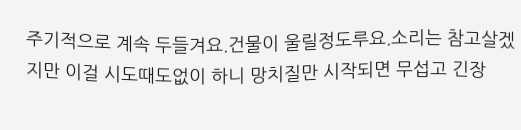주기적으로 계속 두들겨요.건물이 울릴정도루요.소리는 참고살겠지만 이걸 시도때도없이 하니 망치질만 시작되면 무섭고 긴장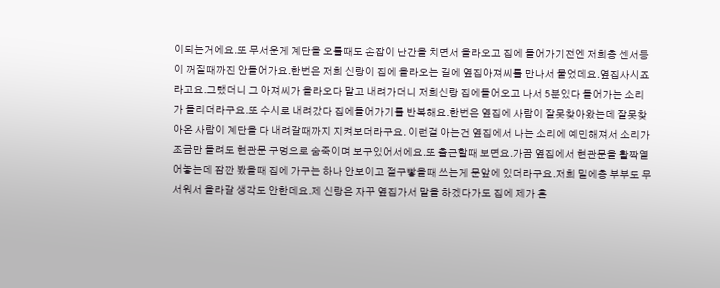이되는거에요.또 무서운게 계단을 오를때도 손잡이 난간을 치면서 올라오고 집에 들어가기전엔 저희층 센서등이 꺼질때까진 안들어가요.한번은 저희 신랑이 집에 올라오는 길에 옆집아져씨를 만나서 물었데요.옆집사시죠 라고요.그랬더니 그 아져씨가 올라오다 말고 내려가더니 저희신랑 집에들어오고 나서 5분있다 들어가는 소리가 들리더라구요.또 수시로 내려갔다 집에들어가기를 반복해요.한번은 옆집에 사람이 잘못찾아왔는데 잘못찾아온 사람이 계단을 다 내려갈때까지 지켜보더라구요. 이런걸 아는건 옆집에서 나는 소리에 예민해져서 소리가 조금만 들려도 현관문 구멍으로 숨죽이며 보구있어서에요.또 출근할때 보면요.가끔 옆집에서 현관문을 활짝열어놓는데 잠깐 봤을때 집에 가구는 하나 안보이고 절구빻을때 쓰는게 문앞에 있더라구요.저희 밑에층 부부도 무서워서 올라갈 생각도 안한데요.제 신랑은 자꾸 옆집가서 말을 하겠다가도 집에 제가 혼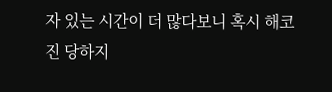자 있는 시간이 더 많다보니 혹시 해코진 당하지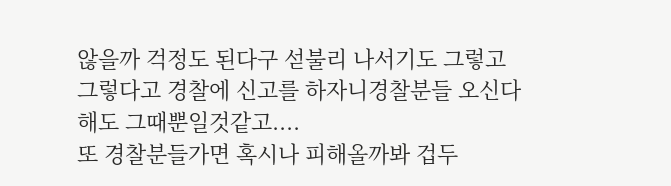않을까 걱정도 된다구 섣불리 나서기도 그렇고 그렇다고 경찰에 신고를 하자니경찰분들 오신다해도 그때뿐일것같고....
또 경찰분들가면 혹시나 피해올까봐 겁두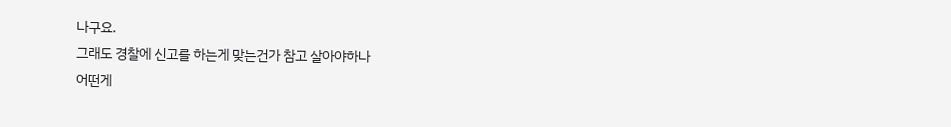나구요.
그래도 경찰에 신고를 하는게 맞는건가 참고 살아야하나
어떤게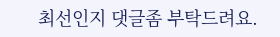최선인지 댓글좀 부탁드려요.